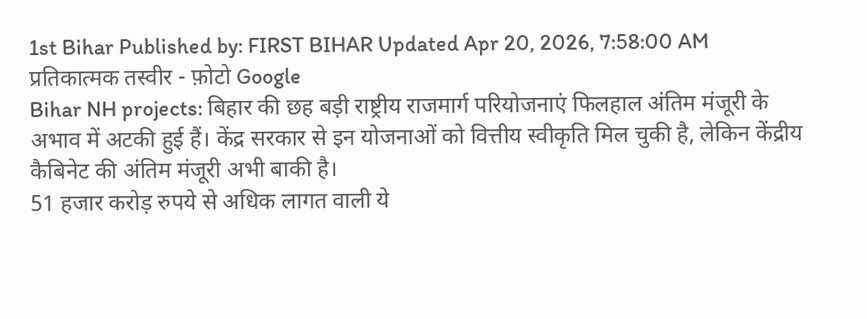1st Bihar Published by: FIRST BIHAR Updated Apr 20, 2026, 7:58:00 AM
प्रतिकात्मक तस्वीर - फ़ोटो Google
Bihar NH projects: बिहार की छह बड़ी राष्ट्रीय राजमार्ग परियोजनाएं फिलहाल अंतिम मंजूरी के अभाव में अटकी हुई हैं। केंद्र सरकार से इन योजनाओं को वित्तीय स्वीकृति मिल चुकी है, लेकिन केंद्रीय कैबिनेट की अंतिम मंजूरी अभी बाकी है।
51 हजार करोड़ रुपये से अधिक लागत वाली ये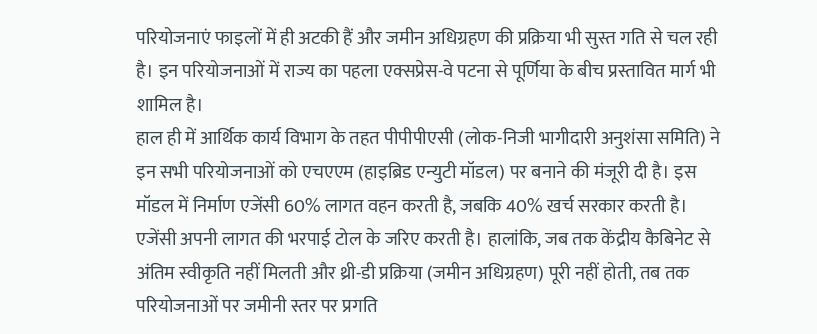परियोजनाएं फाइलों में ही अटकी हैं और जमीन अधिग्रहण की प्रक्रिया भी सुस्त गति से चल रही है। इन परियोजनाओं में राज्य का पहला एक्सप्रेस-वे पटना से पूर्णिया के बीच प्रस्तावित मार्ग भी शामिल है।
हाल ही में आर्थिक कार्य विभाग के तहत पीपीपीएसी (लोक-निजी भागीदारी अनुशंसा समिति) ने इन सभी परियोजनाओं को एचएएम (हाइब्रिड एन्युटी मॉडल) पर बनाने की मंजूरी दी है। इस मॉडल में निर्माण एजेंसी 60% लागत वहन करती है, जबकि 40% खर्च सरकार करती है।
एजेंसी अपनी लागत की भरपाई टोल के जरिए करती है। हालांकि, जब तक केंद्रीय कैबिनेट से अंतिम स्वीकृति नहीं मिलती और थ्री-डी प्रक्रिया (जमीन अधिग्रहण) पूरी नहीं होती, तब तक परियोजनाओं पर जमीनी स्तर पर प्रगति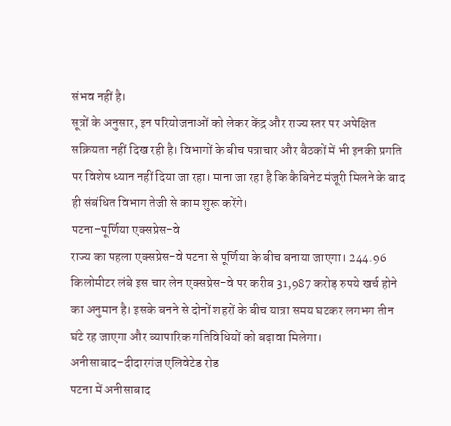संभव नहीं है।
सूत्रों के अनुसार, इन परियोजनाओं को लेकर केंद्र और राज्य स्तर पर अपेक्षित सक्रियता नहीं दिख रही है। विभागों के बीच पत्राचार और बैठकों में भी इनकी प्रगति पर विशेष ध्यान नहीं दिया जा रहा। माना जा रहा है कि कैबिनेट मंजूरी मिलने के बाद ही संबंधित विभाग तेजी से काम शुरू करेंगे।
पटना–पूर्णिया एक्सप्रेस-वे
राज्य का पहला एक्सप्रेस-वे पटना से पूर्णिया के बीच बनाया जाएगा। 244.96 किलोमीटर लंबे इस चार लेन एक्सप्रेस-वे पर करीब 31,987 करोड़ रुपये खर्च होने का अनुमान है। इसके बनने से दोनों शहरों के बीच यात्रा समय घटकर लगभग तीन घंटे रह जाएगा और व्यापारिक गतिविधियों को बढ़ावा मिलेगा।
अनीसाबाद–दीदारगंज एलिवेटेड रोड
पटना में अनीसाबाद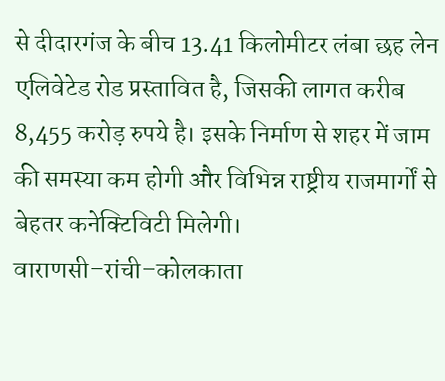से दीदारगंज के बीच 13.41 किलोमीटर लंबा छह लेन एलिवेटेड रोड प्रस्तावित है, जिसकी लागत करीब 8,455 करोड़ रुपये है। इसके निर्माण से शहर में जाम की समस्या कम होगी और विभिन्न राष्ट्रीय राजमार्गों से बेहतर कनेक्टिविटी मिलेगी।
वाराणसी–रांची–कोलकाता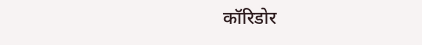कॉरिडोर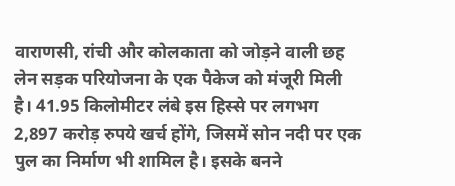वाराणसी, रांची और कोलकाता को जोड़ने वाली छह लेन सड़क परियोजना के एक पैकेज को मंजूरी मिली है। 41.95 किलोमीटर लंबे इस हिस्से पर लगभग 2,897 करोड़ रुपये खर्च होंगे, जिसमें सोन नदी पर एक पुल का निर्माण भी शामिल है। इसके बनने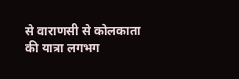से वाराणसी से कोलकाता की यात्रा लगभग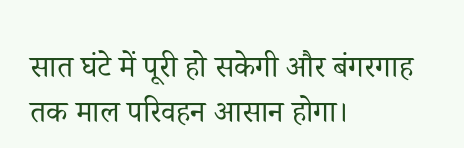सात घंटे में पूरी हो सकेगी और बंगरगाह तक माल परिवहन आसान होगा।